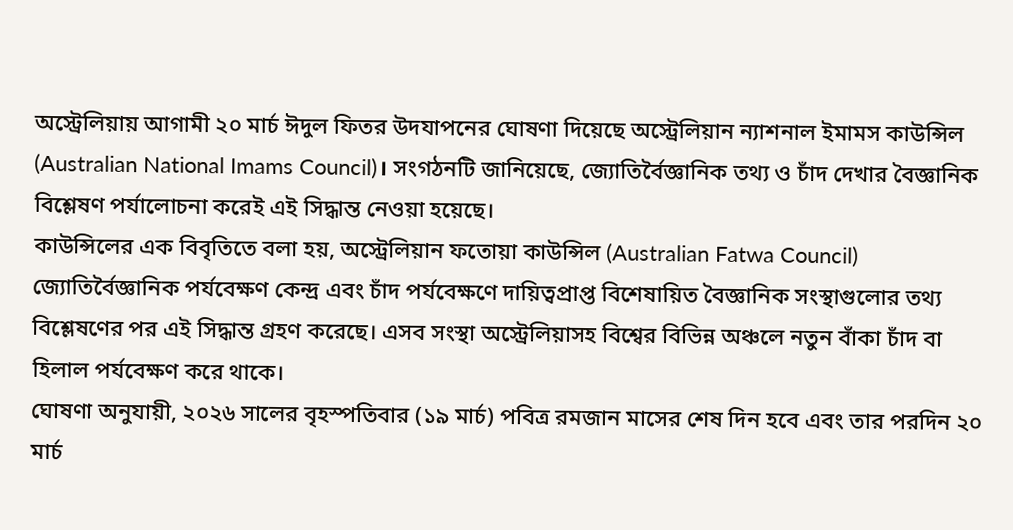অস্ট্রেলিয়ায় আগামী ২০ মার্চ ঈদুল ফিতর উদযাপনের ঘোষণা দিয়েছে অস্ট্রেলিয়ান ন্যাশনাল ইমামস কাউন্সিল (Australian National Imams Council)। সংগঠনটি জানিয়েছে, জ্যোতির্বৈজ্ঞানিক তথ্য ও চাঁদ দেখার বৈজ্ঞানিক বিশ্লেষণ পর্যালোচনা করেই এই সিদ্ধান্ত নেওয়া হয়েছে।
কাউন্সিলের এক বিবৃতিতে বলা হয়, অস্ট্রেলিয়ান ফতোয়া কাউন্সিল (Australian Fatwa Council) জ্যোতির্বৈজ্ঞানিক পর্যবেক্ষণ কেন্দ্র এবং চাঁদ পর্যবেক্ষণে দায়িত্বপ্রাপ্ত বিশেষায়িত বৈজ্ঞানিক সংস্থাগুলোর তথ্য বিশ্লেষণের পর এই সিদ্ধান্ত গ্রহণ করেছে। এসব সংস্থা অস্ট্রেলিয়াসহ বিশ্বের বিভিন্ন অঞ্চলে নতুন বাঁকা চাঁদ বা হিলাল পর্যবেক্ষণ করে থাকে।
ঘোষণা অনুযায়ী, ২০২৬ সালের বৃহস্পতিবার (১৯ মার্চ) পবিত্র রমজান মাসের শেষ দিন হবে এবং তার পরদিন ২০ মার্চ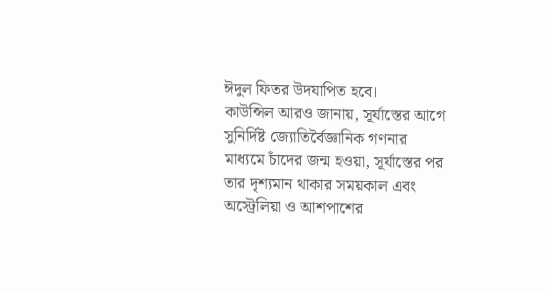ঈদুল ফিতর উদযাপিত হবে।
কাউন্সিল আরও জানায়, সূর্যাস্তের আগে সুনির্দিষ্ট জ্যোতির্বৈজ্ঞানিক গণনার মাধ্যমে চাঁদের জন্ম হওয়া, সূর্যাস্তের পর তার দৃশ্যমান থাকার সময়কাল এবং অস্ট্রেলিয়া ও আশপাশের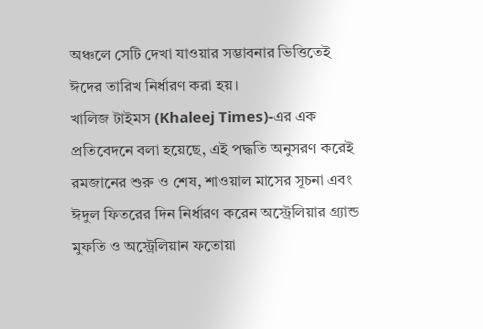অঞ্চলে সেটি দেখা যাওয়ার সম্ভাবনার ভিত্তিতেই ঈদের তারিখ নির্ধারণ করা হয়।
খালিজ টাইমস (Khaleej Times)-এর এক প্রতিবেদনে বলা হয়েছে, এই পদ্ধতি অনুসরণ করেই রমজানের শুরু ও শেষ, শাওয়াল মাসের সূচনা এবং ঈদুল ফিতরের দিন নির্ধারণ করেন অস্ট্রেলিয়ার গ্র্যান্ড মুফতি ও অস্ট্রেলিয়ান ফতোয়া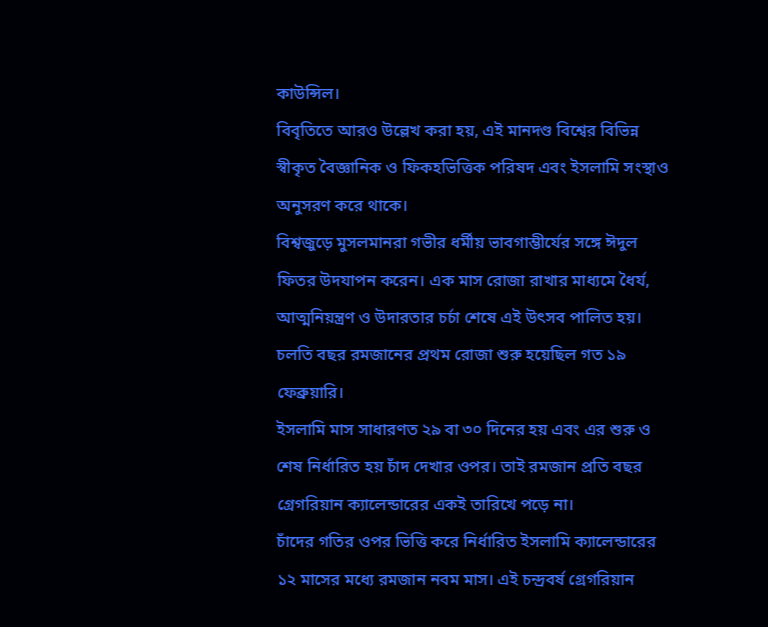কাউন্সিল।
বিবৃতিতে আরও উল্লেখ করা হয়, এই মানদণ্ড বিশ্বের বিভিন্ন স্বীকৃত বৈজ্ঞানিক ও ফিকহভিত্তিক পরিষদ এবং ইসলামি সংস্থাও অনুসরণ করে থাকে।
বিশ্বজুড়ে মুসলমানরা গভীর ধর্মীয় ভাবগাম্ভীর্যের সঙ্গে ঈদুল ফিতর উদযাপন করেন। এক মাস রোজা রাখার মাধ্যমে ধৈর্য, আত্মনিয়ন্ত্রণ ও উদারতার চর্চা শেষে এই উৎসব পালিত হয়। চলতি বছর রমজানের প্রথম রোজা শুরু হয়েছিল গত ১৯ ফেব্রুয়ারি।
ইসলামি মাস সাধারণত ২৯ বা ৩০ দিনের হয় এবং এর শুরু ও শেষ নির্ধারিত হয় চাঁদ দেখার ওপর। তাই রমজান প্রতি বছর গ্রেগরিয়ান ক্যালেন্ডারের একই তারিখে পড়ে না।
চাঁদের গতির ওপর ভিত্তি করে নির্ধারিত ইসলামি ক্যালেন্ডারের ১২ মাসের মধ্যে রমজান নবম মাস। এই চন্দ্রবর্ষ গ্রেগরিয়ান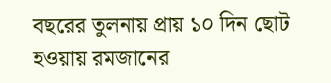বছরের তুলনায় প্রায় ১০ দিন ছোট হওয়ায় রমজানের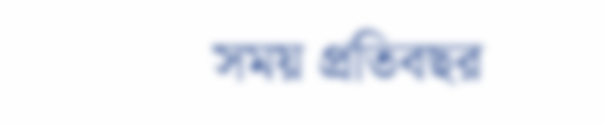সময় প্রতিবছর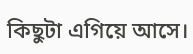কিছুটা এগিয়ে আসে।